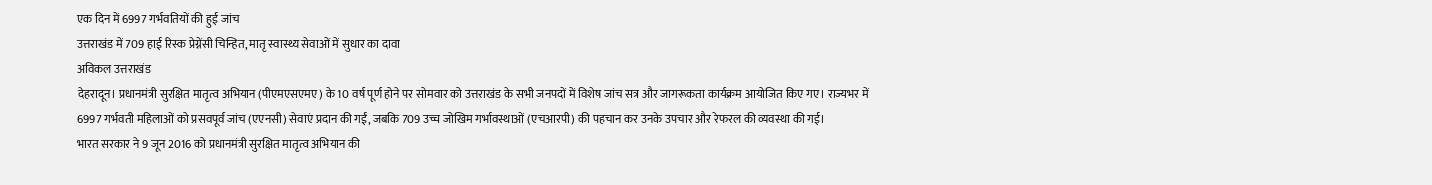एक दिन में 6997 गर्भवतियों की हुई जांच
उत्तराखंड में 709 हाई रिस्क प्रेग्नेंसी चिन्हित, मातृ स्वास्थ्य सेवाओं में सुधार का दावा
अविकल उत्तराखंड
देहरादून। प्रधानमंत्री सुरक्षित मातृत्व अभियान (पीएमएसएमए) के 10 वर्ष पूर्ण होने पर सोमवार को उत्तराखंड के सभी जनपदों में विशेष जांच सत्र और जागरूकता कार्यक्रम आयोजित किए गए। राज्यभर में 6997 गर्भवती महिलाओं को प्रसवपूर्व जांच (एएनसी) सेवाएं प्रदान की गईं, जबकि 709 उच्च जोखिम गर्भावस्थाओं (एचआरपी) की पहचान कर उनके उपचार और रेफरल की व्यवस्था की गई।
भारत सरकार ने 9 जून 2016 को प्रधानमंत्री सुरक्षित मातृत्व अभियान की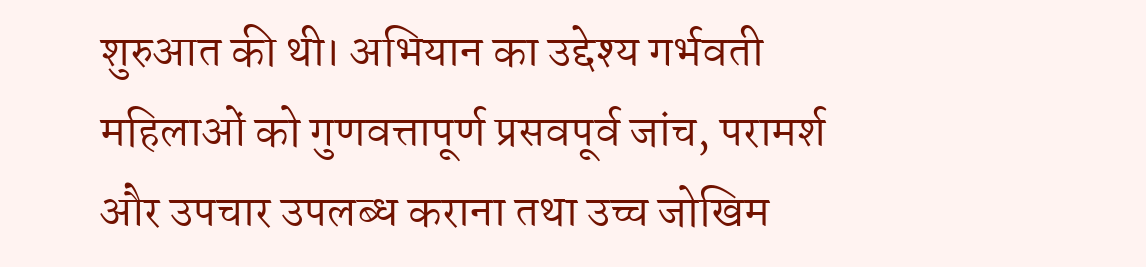शुरुआत की थी। अभियान का उद्देश्य गर्भवती महिलाओं को गुणवत्तापूर्ण प्रसवपूर्व जांच, परामर्श और उपचार उपलब्ध कराना तथा उच्च जोखिम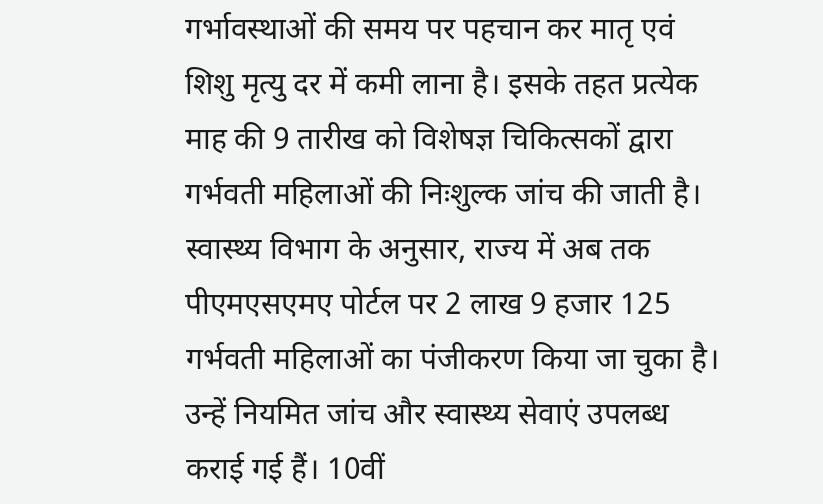गर्भावस्थाओं की समय पर पहचान कर मातृ एवं शिशु मृत्यु दर में कमी लाना है। इसके तहत प्रत्येक माह की 9 तारीख को विशेषज्ञ चिकित्सकों द्वारा गर्भवती महिलाओं की निःशुल्क जांच की जाती है।
स्वास्थ्य विभाग के अनुसार, राज्य में अब तक पीएमएसएमए पोर्टल पर 2 लाख 9 हजार 125 गर्भवती महिलाओं का पंजीकरण किया जा चुका है। उन्हें नियमित जांच और स्वास्थ्य सेवाएं उपलब्ध कराई गई हैं। 10वीं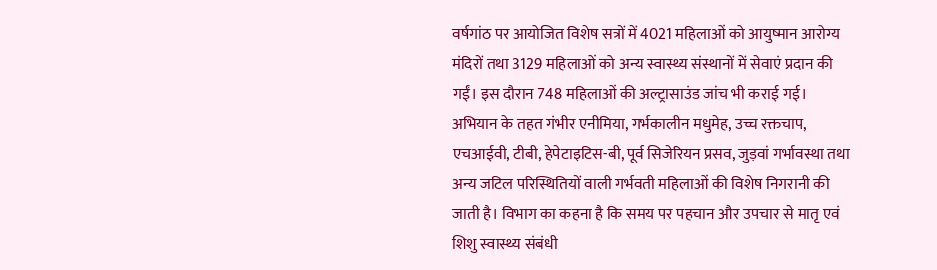वर्षगांठ पर आयोजित विशेष सत्रों में 4021 महिलाओं को आयुष्मान आरोग्य मंदिरों तथा 3129 महिलाओं को अन्य स्वास्थ्य संस्थानों में सेवाएं प्रदान की गईं। इस दौरान 748 महिलाओं की अल्ट्रासाउंड जांच भी कराई गई।
अभियान के तहत गंभीर एनीमिया, गर्भकालीन मधुमेह, उच्च रक्तचाप, एचआईवी, टीबी, हेपेटाइटिस-बी, पूर्व सिजेरियन प्रसव, जुड़वां गर्भावस्था तथा अन्य जटिल परिस्थितियों वाली गर्भवती महिलाओं की विशेष निगरानी की जाती है। विभाग का कहना है कि समय पर पहचान और उपचार से मातृ एवं शिशु स्वास्थ्य संबंधी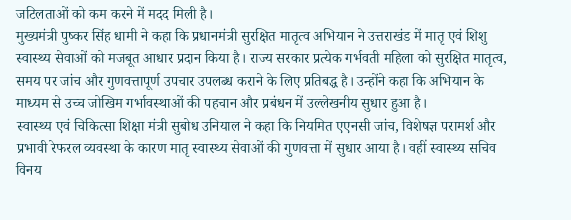जटिलताओं को कम करने में मदद मिली है।
मुख्यमंत्री पुष्कर सिंह धामी ने कहा कि प्रधानमंत्री सुरक्षित मातृत्व अभियान ने उत्तराखंड में मातृ एवं शिशु स्वास्थ्य सेवाओं को मजबूत आधार प्रदान किया है। राज्य सरकार प्रत्येक गर्भवती महिला को सुरक्षित मातृत्व, समय पर जांच और गुणवत्तापूर्ण उपचार उपलब्ध कराने के लिए प्रतिबद्ध है। उन्होंने कहा कि अभियान के माध्यम से उच्च जोखिम गर्भावस्थाओं की पहचान और प्रबंधन में उल्लेखनीय सुधार हुआ है।
स्वास्थ्य एवं चिकित्सा शिक्षा मंत्री सुबोध उनियाल ने कहा कि नियमित एएनसी जांच, विशेषज्ञ परामर्श और प्रभावी रेफरल व्यवस्था के कारण मातृ स्वास्थ्य सेवाओं की गुणवत्ता में सुधार आया है। वहीं स्वास्थ्य सचिव विनय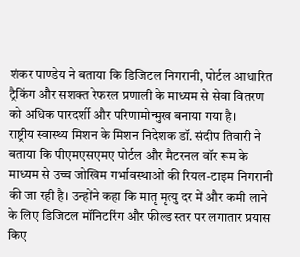शंकर पाण्डेय ने बताया कि डिजिटल निगरानी, पोर्टल आधारित ट्रैकिंग और सशक्त रेफरल प्रणाली के माध्यम से सेवा वितरण को अधिक पारदर्शी और परिणामोन्मुख बनाया गया है।
राष्ट्रीय स्वास्थ्य मिशन के मिशन निदेशक डॉ. संदीप तिवारी ने बताया कि पीएमएसएमए पोर्टल और मैटरनल वॉर रूम के माध्यम से उच्च जोखिम गर्भावस्थाओं की रियल-टाइम निगरानी की जा रही है। उन्होंने कहा कि मातृ मृत्यु दर में और कमी लाने के लिए डिजिटल मॉनिटरिंग और फील्ड स्तर पर लगातार प्रयास किए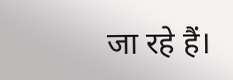जा रहे हैं।